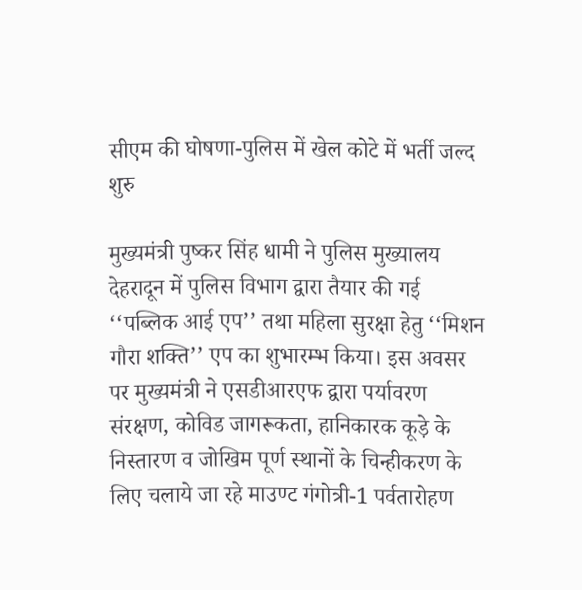सीएम की घोषणा-पुलिस में खेल कोटे में भर्ती जल्द शुरु

मुख्यमंत्री पुष्कर सिंह धामी ने पुलिस मुख्यालय देहरादून में पुलिस विभाग द्वारा तैयार की गई ‘‘पब्लिक आई एप’’ तथा महिला सुरक्षा हेतु ‘‘मिशन गौरा शक्ति’’ एप का शुभारम्भ किया। इस अवसर पर मुख्यमंत्री ने एसडीआरएफ द्वारा पर्यावरण संरक्षण, कोविड जागरूकता, हानिकारक कूड़े के निस्तारण व जोखिम पूर्ण स्थानों के चिन्हीकरण के लिए चलाये जा रहे माउण्ट गंगोत्री-1 पर्वतारोहण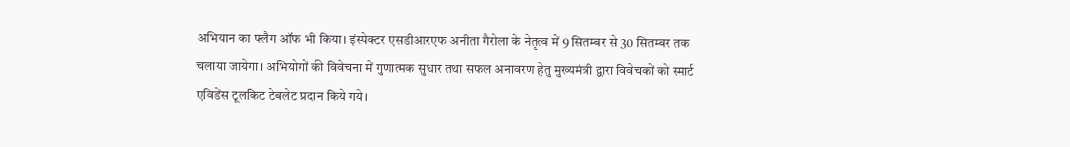अभियान का फ्लैग ऑफ भी किया। इंस्पेक्टर एसडीआरएफ अनीता गैरोला के नेतृत्व में 9 सितम्बर से 30 सितम्बर तक चलाया जायेगा। अभियोगों की विवेचना में गुणात्मक सुधार तथा सफल अनावरण हेतु मुख्यमंत्री द्वारा विवेचकों को स्मार्ट एविडेंस टूलकिट टेबलेट प्रदान किये गये।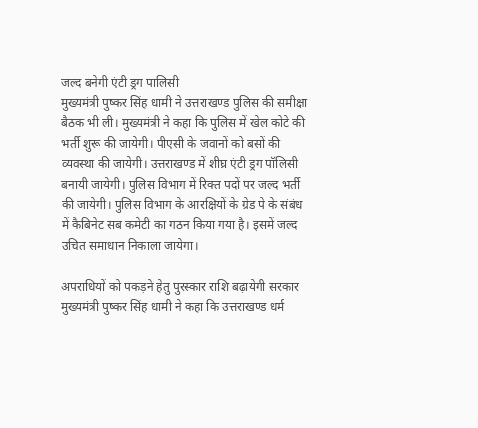जल्द बनेगी एंटी ड्रग पालिसी
मुख्यमंत्री पुष्कर सिंह धामी ने उत्तराखण्ड पुलिस की समीक्षा बैठक भी ली। मुख्यमंत्री ने कहा कि पुलिस में खेल कोटे की भर्ती शुरू की जायेगी। पीएसी के जवानों को बसों की व्यवस्था की जायेगी। उत्तराखण्ड में शीघ्र एंटी ड्रग पॉलिसी बनायी जायेगी। पुलिस विभाग में रिक्त पदों पर जल्द भर्ती की जायेगी। पुलिस विभाग के आरक्षियों के ग्रेड पे के संबंध में कैबिनेट सब कमेटी का गठन किया गया है। इसमें जल्द उचित समाधान निकाला जायेगा।

अपराधियों को पकड़ने हेतु पुरस्कार राशि बढ़ायेगी सरकार
मुख्यमंत्री पुष्कर सिंह धामी ने कहा कि उत्तराखण्ड धर्म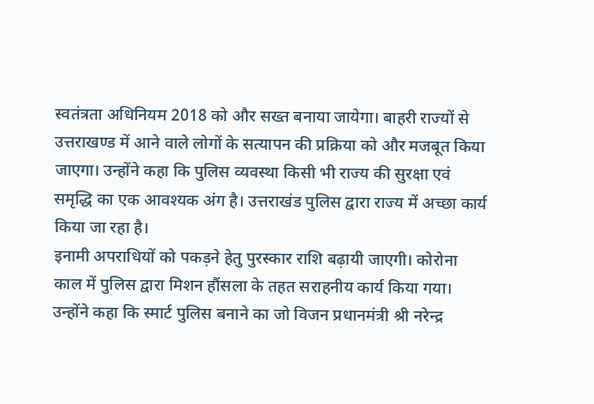स्वतंत्रता अधिनियम 2018 को और सख्त बनाया जायेगा। बाहरी राज्यों से उत्तराखण्ड में आने वाले लोगों के सत्यापन की प्रक्रिया को और मजबूत किया जाएगा। उन्होंने कहा कि पुलिस व्यवस्था किसी भी राज्य की सुरक्षा एवं समृद्धि का एक आवश्यक अंग है। उत्तराखंड पुलिस द्वारा राज्य में अच्छा कार्य किया जा रहा है।
इनामी अपराधियों को पकड़ने हेतु पुरस्कार राशि बढ़ायी जाएगी। कोरोना काल में पुलिस द्वारा मिशन हौंसला के तहत सराहनीय कार्य किया गया। उन्होंने कहा कि स्मार्ट पुलिस बनाने का जो विजन प्रधानमंत्री श्री नरेन्द्र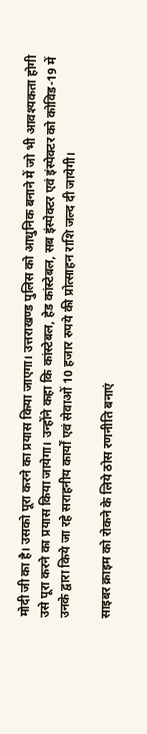मोदी जी का है। उसको पूरा करने का प्रयास किया जाएगा। उत्तराखण्ड पुलिस को आधुनिक बनाने में जो भी आवश्यकता होगी उसे पूरा करने का प्रयास किया जायेगा। उन्होंने कहा कि कांस्टेबल, हेड कांस्टेबल, सब इंस्पेक्टर एवं इंस्पेक्टर को कोविड-19 में उनके द्वारा किये जा रहे सराहनीय कार्यों एवं सेवाओं 10 हजार रुपये की प्रोत्साहन राशि जल्द दी जायेगी।

साइबर क्राइम को रोकने के लिये ठोस रणनीति बनाएं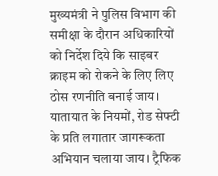मुख्यमंत्री ने पुलिस विभाग की समीक्षा के दौरान अधिकारियों को निर्देश दिये कि साइबर क्राइम को रोकने के लिए लिए ठोस रणनीति बनाई जाय। यातायात के नियमों, रोड सेफ्टी के प्रति लगातार जागरूकता अभियान चलाया जाय। ट्रैफिक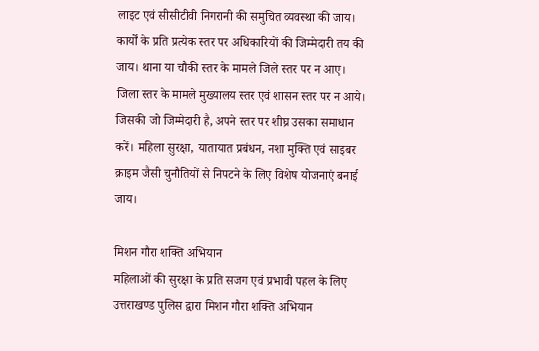लाइट एवं सीसीटीवी निगरानी की समुचित व्यवस्था की जाय। कार्यों के प्रति प्रत्येक स्तर पर अधिकारियों की जिम्मेदारी तय की जाय। थाना या चौकी स्तर के मामले जिले स्तर पर न आए। जिला स्तर के मामले मुख्यालय स्तर एवं शासन स्तर पर न आये। जिसकी जो जिम्मेदारी है, अपने स्तर पर शीघ्र उसका समाधान करें। महिला सुरक्षा, यातायात प्रबंधन, नशा मुक्ति एवं साइबर क्राइम जैसी चुनौतियों से निपटने के लिए विशेष योजनाएं बनाई जाय।

मिशन गौरा शक्ति अभियान
महिलाओं की सुरक्षा के प्रति सजग एवं प्रभावी पहल के लिए उत्तराखण्ड पुलिस द्वारा मिशन गौरा शक्ति अभियान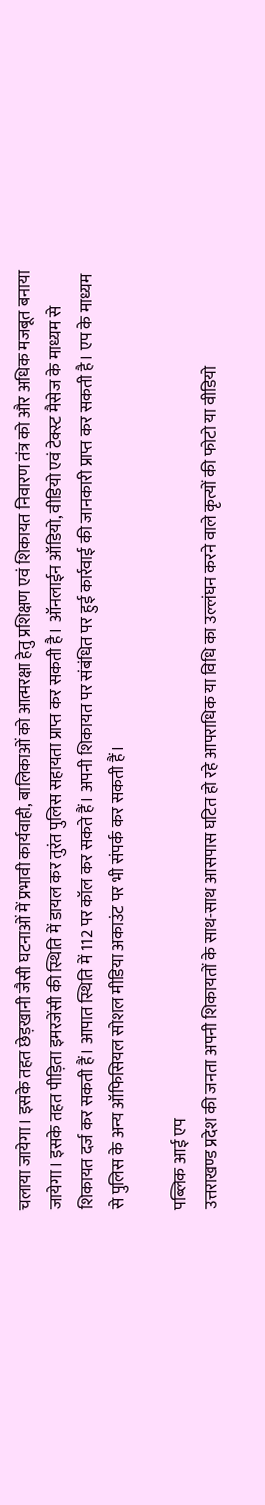चलाया जायेगा। इसके तहत छेड़खानी जैसी घटनाओं में प्रभावी कार्यवाही, बालिकाओं को आत्मरक्षा हेतु प्रशिक्षण एवं शिकायत निवारण तंत्र को और अधिक मजबूत बनाया जायेगा। इसके तहत पीड़िता इमरजेंसी की स्थिति में डायल कर तुरंत पुलिस सहायता प्राप्त कर सकती है। ऑनलाईन ऑडियो, वीडियो एवं टेक्स्ट मैसेज के माध्यम से शिकायत दर्ज कर सकती हैं। आपात स्थिति में 112 पर कॉल कर सकते हैं। अपनी शिकायत पर संबंधित पर हुई कार्रवाई की जानकारी प्राप्त कर सकती है। एप के माध्यम से पुलिस के अन्य ऑफिसियल सोशल मीडिया अकाउंट पर भी संपर्क कर सकती हैं।

पब्लिक आई एप
उत्तराखण्ड प्रदेश की जनता अपनी शिकायतों के साथ-साथ आसपास घटित हो रहे आपराधिक या विधि का उल्लंघन करने वाले कृत्यों की फोटो या वीडियो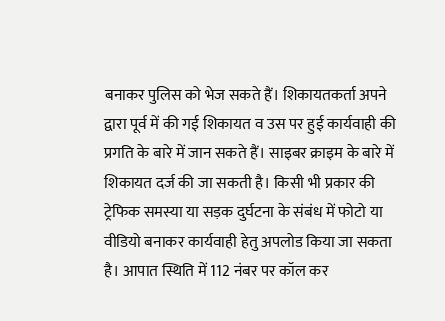बनाकर पुलिस को भेज सकते हैं। शिकायतकर्ता अपने द्वारा पूर्व में की गई शिकायत व उस पर हुई कार्यवाही की प्रगति के बारे में जान सकते हैं। साइबर क्राइम के बारे में शिकायत दर्ज की जा सकती है। किसी भी प्रकार की ट्रेफिक समस्या या सड़क दुर्घटना के संबंध में फोटो या वीडियो बनाकर कार्यवाही हेतु अपलोड किया जा सकता है। आपात स्थिति में 112 नंबर पर कॉल कर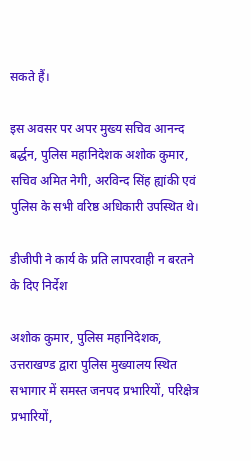सकते हैं।

इस अवसर पर अपर मुख्य सचिव आनन्द बर्द्धन, पुलिस महानिदेशक अशोक कुमार, सचिव अमित नेगी, अरविन्द सिंह ह्यांकी एवं पुलिस के सभी वरिष्ठ अधिकारी उपस्थित थे।

डीजीपी ने कार्य के प्रति लापरवाही न बरतने के दिए निर्देश

अशोक कुमार, पुलिस महानिदेशक, उत्तराखण्ड द्वारा पुलिस मुख्यालय स्थित सभागार में समस्त जनपद प्रभारियों, परिक्षेत्र प्रभारियों,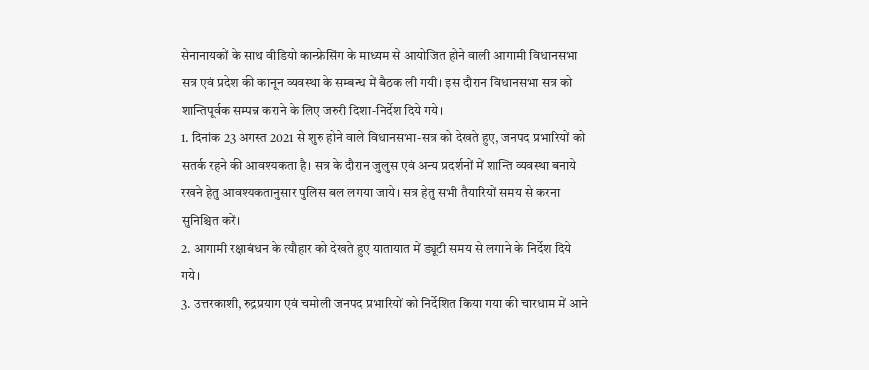सेनानायकों के साथ वीडियो कान्फ्रेसिंग के माध्यम से आयोजित होने वाली आगामी विधानसभा सत्र एवं प्रदेश की कानून व्यवस्था के सम्बन्ध में बैठक ली गयी। इस दौरान विधानसभा सत्र को शान्तिपूर्वक सम्पन्न कराने के लिए जरुरी दिशा-निर्देश दिये गये।
1. दिनांक 23 अगस्त 2021 से शुरु होने वाले विधानसभा-सत्र को देखते हुए, जनपद प्रभारियों को सतर्क रहने की आवश्यकता है। सत्र के दौरान जुलुस एवं अन्य प्रदर्शनों में शान्ति व्यवस्था बनाये रखने हेतु आवश्यकतानुसार पुलिस बल लगया जाये। सत्र हेतु सभी तैयारियों समय से करना सुनिश्चित करें।
2. आगामी रक्षाबंधन के त्यौहार को देखते हुए यातायात में ड्यूटी समय से लगाने के निर्देश दिये गये।
3. उत्तरकाशी, रुद्रप्रयाग एवं चमोली जनपद प्रभारियों को निर्देशित किया गया की चारधाम में आने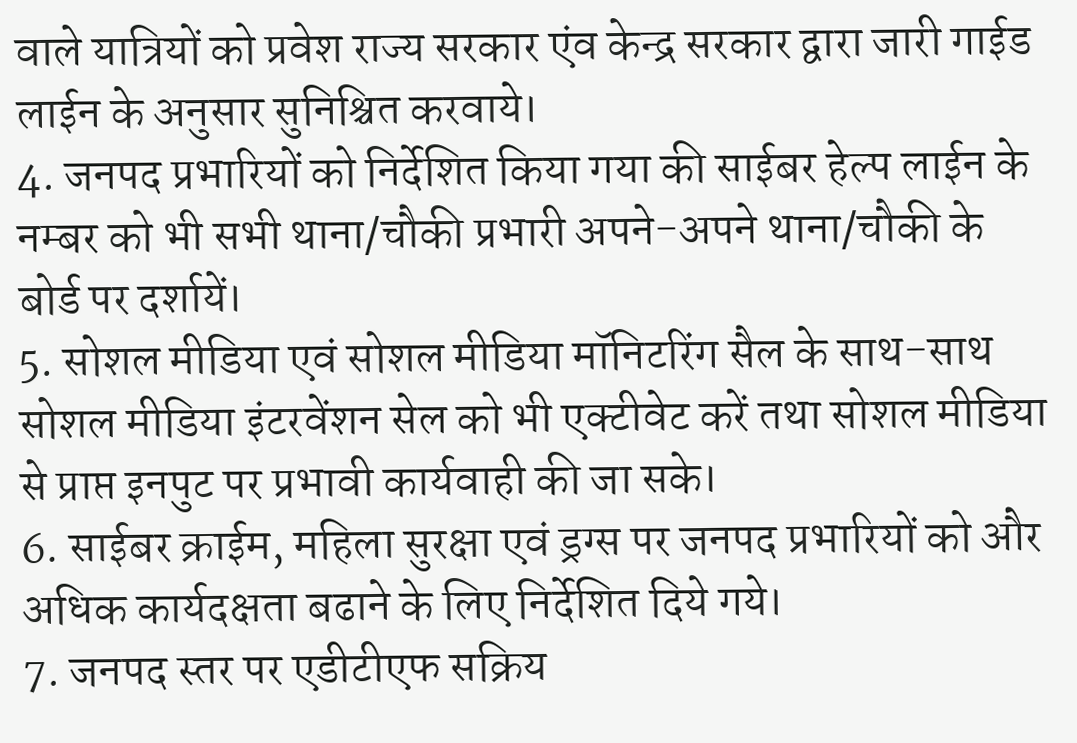वाले यात्रियों को प्रवेश राज्य सरकार एंव केन्द्र सरकार द्वारा जारी गाईड लाईन के अनुसार सुनिश्चित करवाये।
4. जनपद प्रभारियों को निर्देशित किया गया की साईबर हेल्प लाईन के नम्बर को भी सभी थाना/चौकी प्रभारी अपने-अपने थाना/चौकी के बोर्ड पर दर्शायें।
5. सोशल मीडिया एवं सोशल मीडिया मॉनिटरिंग सैल के साथ-साथ सोशल मीडिया इंटरवेंशन सेल को भी एक्टीवेट करें तथा सोशल मीडिया से प्राप्त इनपुट पर प्रभावी कार्यवाही की जा सके।
6. साईबर क्राईम, महिला सुरक्षा एवं ड्रग्स पर जनपद प्रभारियों को और अधिक कार्यदक्षता बढाने के लिए निर्देशित दिये गये।
7. जनपद स्तर पर एडीटीएफ सक्रिय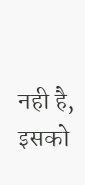नही है, इसको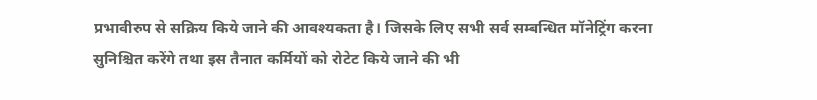प्रभावीरुप से सक्रिय किये जाने की आवश्यकता है। जिसके लिए सभी सर्व सम्बन्धित मॉनेट्रिंग करना सुनिश्चित करेंगे तथा इस तैनात कर्मियों को रोटेट किये जाने की भी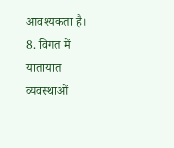आवश्यकता है।
8. विगत में यातायात व्यवस्थाओं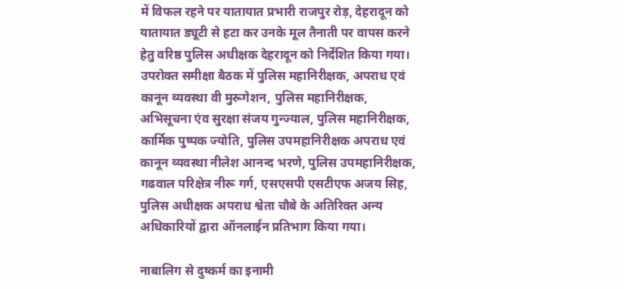में विफल रहने पर यातायात प्रभारी राजपुर रोड़, देहरादून को यातायात ड्यूटी से हटा कर उनके मूल तैनाती पर वापस करने हेतु वरिष्ठ पुलिस अधीक्षक देहरादून को निर्देशित किया गया।
उपरोक्त समीक्षा बैठक में पुलिस महानिरीक्षक, अपराध एवं कानून व्यवस्था वी मुरूगेशन, पुलिस महानिरीक्षक, अभिसूचना एंव सुरक्षा संजय गुन्ज्याल, पुलिस महानिरीक्षक, कार्मिक पुष्पक ज्योति, पुलिस उपमहानिरीक्षक अपराध एवं कानून व्यवस्था नीलेश आनन्द भरणे, पुलिस उपमहानिरीक्षक, गढवाल परिक्षेत्र नीरू गर्ग, एसएसपी एसटीएफ अजय सिह, पुलिस अधीक्षक अपराध श्वेता चौबे के अतिरिक्त अन्य अधिकारियों द्वारा ऑनलाईन प्रतिभाग किया गया।

नाबालिग से दुष्कर्म का इनामी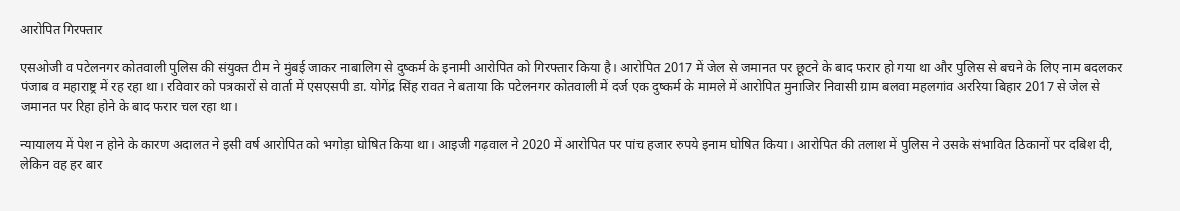आरोपित गिरफ्तार

एसओजी व पटेलनगर कोतवाली पुलिस की संयुक्त टीम ने मुंबई जाकर नाबालिग से दुष्कर्म के इनामी आरोपित को गिरफ्तार किया है। आरोपित 2017 में जेल से जमानत पर छूटने के बाद फरार हो गया था और पुलिस से बचने के लिए नाम बदलकर पंजाब व महाराष्ट्र में रह रहा था। रविवार को पत्रकारों से वार्ता में एसएसपी डा. योगेंद्र सिंह रावत ने बताया कि पटेलनगर कोतवाली में दर्ज एक दुष्कर्म के मामले में आरोपित मुनाजिर निवासी ग्राम बलवा महलगांव अररिया बिहार 2017 से जेल से जमानत पर रिहा होने के बाद फरार चल रहा था।

न्यायालय में पेश न होने के कारण अदालत ने इसी वर्ष आरोपित को भगोड़ा घोषित किया था। आइजी गढ़वाल ने 2020 में आरोपित पर पांच हजार रुपये इनाम घोषित किया। आरोपित की तलाश में पुलिस ने उसके संभावित ठिकानों पर दबिश दी, लेकिन वह हर बार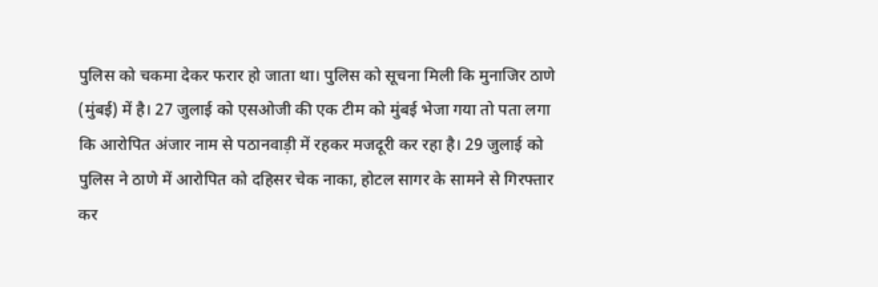पुलिस को चकमा देकर फरार हो जाता था। पुलिस को सूचना मिली कि मुनाजिर ठाणे (मुंबई) में है। 27 जुलाई को एसओजी की एक टीम को मुंबई भेजा गया तो पता लगा कि आरोपित अंजार नाम से पठानवाड़ी में रहकर मजदूरी कर रहा है। 29 जुलाई को पुलिस ने ठाणे में आरोपित को दहिसर चेक नाका, होटल सागर के सामने से गिरफ्तार कर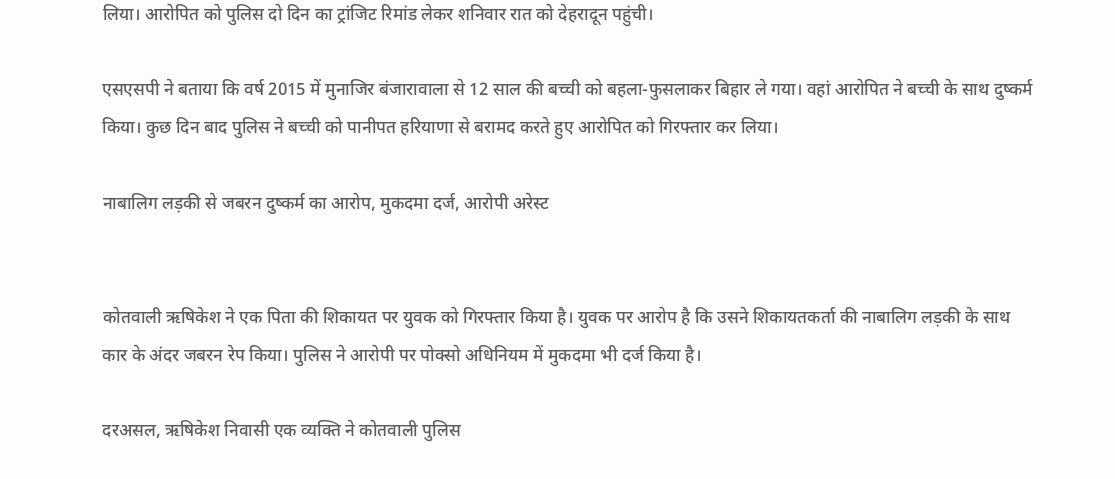लिया। आरोपित को पुलिस दो दिन का ट्रांजिट रिमांड लेकर शनिवार रात को देहरादून पहुंची।

एसएसपी ने बताया कि वर्ष 2015 में मुनाजिर बंजारावाला से 12 साल की बच्ची को बहला-फुसलाकर बिहार ले गया। वहां आरोपित ने बच्ची के साथ दुष्कर्म किया। कुछ दिन बाद पुलिस ने बच्ची को पानीपत हरियाणा से बरामद करते हुए आरोपित को गिरफ्तार कर लिया।

नाबालिग लड़की से जबरन दुष्कर्म का आरोप, मुकदमा दर्ज, आरोपी अरेस्ट


कोतवाली ऋषिकेश ने एक पिता की शिकायत पर युवक को गिरफ्तार किया है। युवक पर आरोप है कि उसने शिकायतकर्ता की नाबालिग लड़की के साथ कार के अंदर जबरन रेप किया। पुलिस ने आरोपी पर पोक्सो अधिनियम में मुकदमा भी दर्ज किया है।

दरअसल, ऋषिकेश निवासी एक व्यक्ति ने कोतवाली पुलिस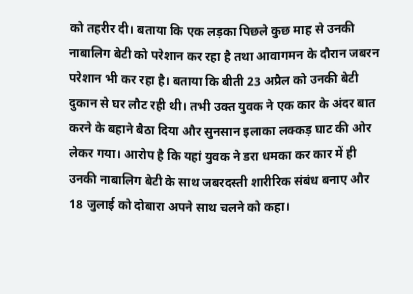को तहरीर दी। बताया कि एक लड़का पिछले कुछ माह से उनकी नाबालिग बेटी को परेशान कर रहा है तथा आवागमन के दौरान जबरन परेशान भी कर रहा है। बताया कि बीती 23 अप्रैल को उनकी बेटी दुकान से घर लौट रही थी। तभी उक्त युवक ने एक कार के अंदर बात करने के बहाने बैठा दिया और सुनसान इलाका लक्कड़ घाट की ओर लेकर गया। आरोप है कि यहां युवक ने डरा धमका कर कार में ही उनकी नाबालिग बेटी के साथ जबरदस्ती शारीरिक संबंध बनाए और 18 जुलाई को दोबारा अपने साथ चलने को कहा।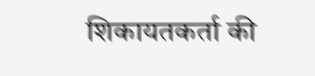शिकायतकर्ता की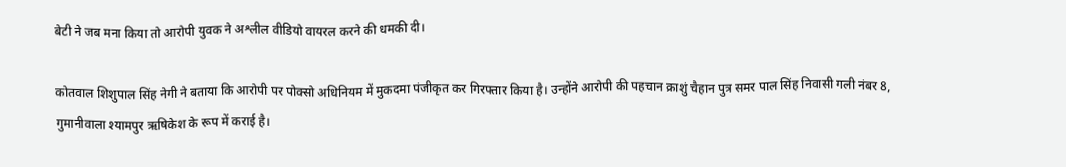बेटी ने जब मना किया तो आरोपी युवक ने अश्लील वीडियो वायरल करने की धमकी दी।

कोतवाल शिशुपाल सिंह नेगी ने बताया कि आरोपी पर पोक्सो अधिनियम में मुकदमा पंजीकृत कर गिरफ्तार किया है। उन्होंने आरोपी की पहचान क्राशुं चैहान पुत्र समर पाल सिंह निवासी गली नंबर 8, गुमानीवाला श्यामपुर ऋषिकेश के रूप में कराई है।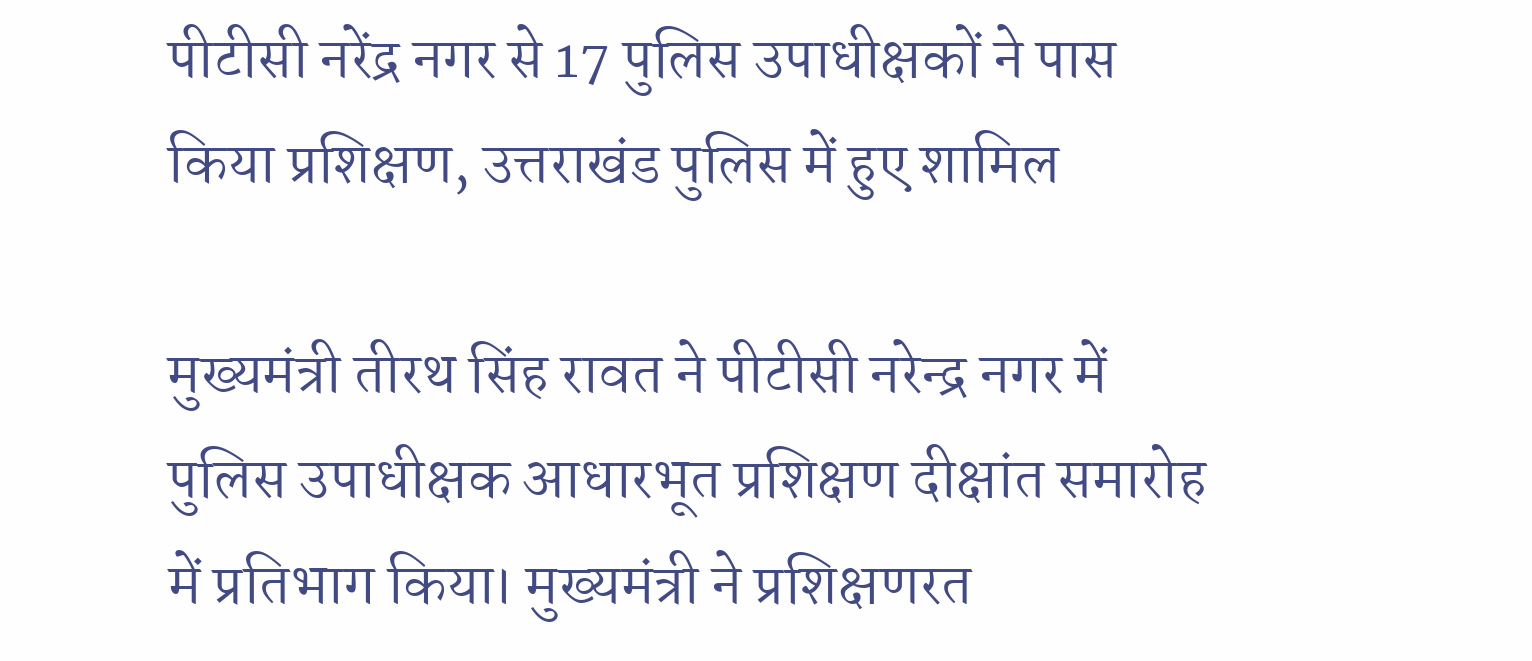पीटीसी नरेंद्र नगर से 17 पुलिस उपाधीक्षकों ने पास किया प्रशिक्षण, उत्तराखंड पुलिस में हुए शामिल

मुख्यमंत्री तीरथ सिंह रावत ने पीटीसी नरेन्द्र नगर में पुलिस उपाधीक्षक आधारभूत प्रशिक्षण दीक्षांत समारोह में प्रतिभाग किया। मुख्यमंत्री ने प्रशिक्षणरत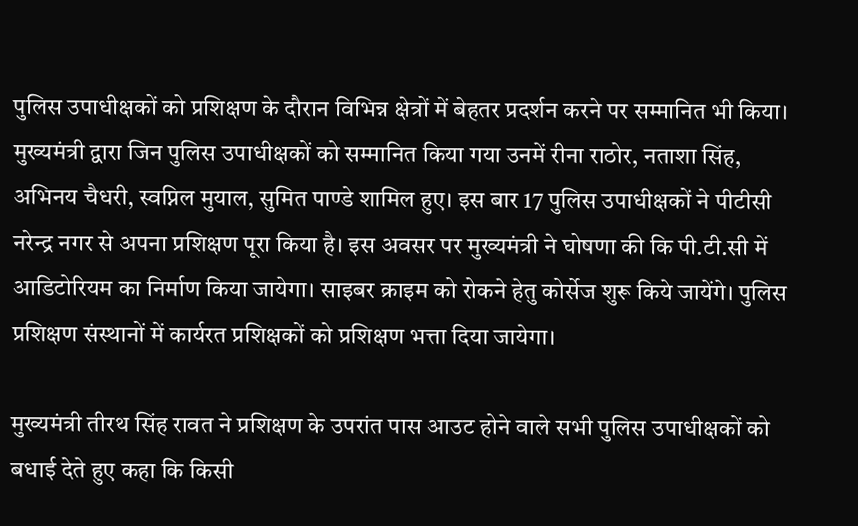पुलिस उपाधीक्षकों को प्रशिक्षण के दौरान विभिन्न क्षेत्रों में बेहतर प्रदर्शन करने पर सम्मानित भी किया। मुख्यमंत्री द्वारा जिन पुलिस उपाधीक्षकों को सम्मानित किया गया उनमें रीना राठोर, नताशा सिंह, अभिनय चैधरी, स्वप्निल मुयाल, सुमित पाण्डे शामिल हुए। इस बार 17 पुलिस उपाधीक्षकों ने पीटीसी नरेन्द्र नगर से अपना प्रशिक्षण पूरा किया है। इस अवसर पर मुख्यमंत्री ने घोषणा की कि पी.टी.सी में आडिटोरियम का निर्माण किया जायेगा। साइबर क्राइम को रोकने हेतु कोर्सेज शुरू किये जायेंगे। पुलिस प्रशिक्षण संस्थानों में कार्यरत प्रशिक्षकों को प्रशिक्षण भत्ता दिया जायेगा।

मुख्यमंत्री तीरथ सिंह रावत ने प्रशिक्षण के उपरांत पास आउट होने वाले सभी पुलिस उपाधीक्षकों को बधाई देते हुए कहा कि किसी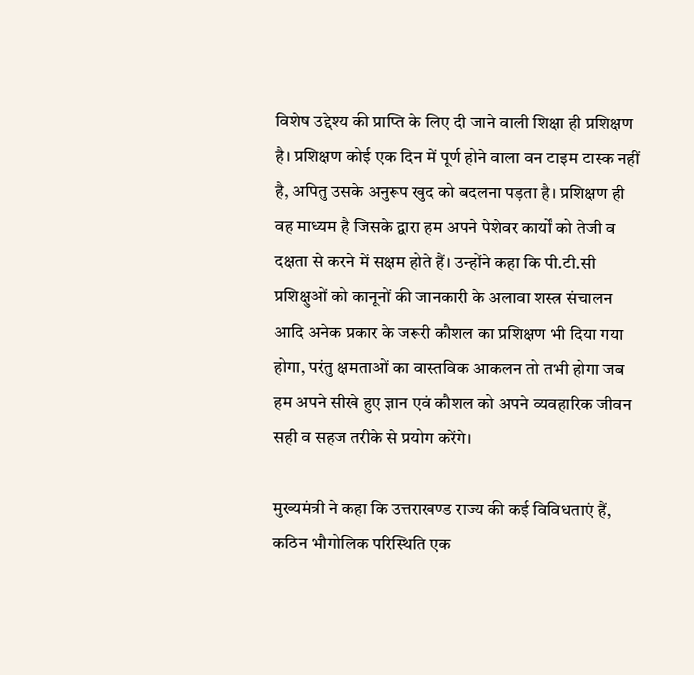विशेष उद्देश्य की प्राप्ति के लिए दी जाने वाली शिक्षा ही प्रशिक्षण है। प्रशिक्षण कोई एक दिन में पूर्ण होने वाला वन टाइम टास्क नहीं है, अपितु उसके अनुरूप खुद को बदलना पड़ता है। प्रशिक्षण ही वह माध्यम है जिसके द्वारा हम अपने पेशेवर कार्यों को तेजी व दक्षता से करने में सक्षम होते हैं। उन्होंने कहा कि पी.टी.सी प्रशिक्षुओं को कानूनों की जानकारी के अलावा शस्त्र संचालन आदि अनेक प्रकार के जरूरी कौशल का प्रशिक्षण भी दिया गया होगा, परंतु क्षमताओं का वास्तविक आकलन तो तभी होगा जब हम अपने सीखे हुए ज्ञान एवं कौशल को अपने व्यवहारिक जीवन सही व सहज तरीके से प्रयोग करेंगे।

मुख्यमंत्री ने कहा कि उत्तराखण्ड राज्य की कई विविधताएं हैं, कठिन भौगोलिक परिस्थिति एक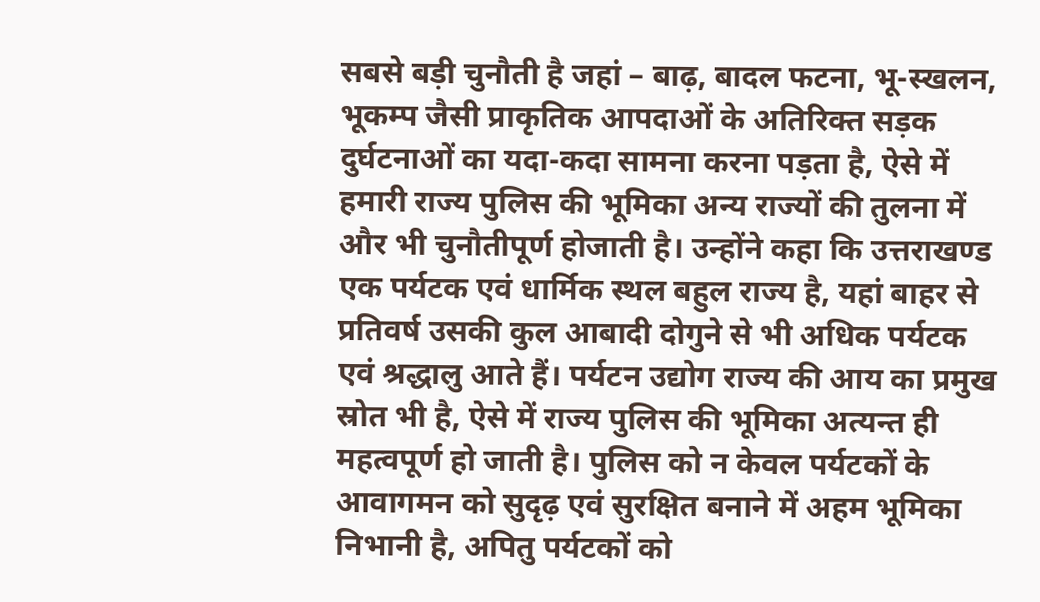सबसे बड़ी चुनौती है जहां – बाढ़, बादल फटना, भू-स्खलन, भूकम्प जैसी प्राकृतिक आपदाओं के अतिरिक्त सड़क दुर्घटनाओं का यदा-कदा सामना करना पड़ता है, ऐसे में हमारी राज्य पुलिस की भूमिका अन्य राज्यों की तुलना में और भी चुनौतीपूर्ण होजाती है। उन्होंने कहा कि उत्तराखण्ड एक पर्यटक एवं धार्मिक स्थल बहुल राज्य है, यहां बाहर से प्रतिवर्ष उसकी कुल आबादी दोगुने से भी अधिक पर्यटक एवं श्रद्धालु आते हैं। पर्यटन उद्योग राज्य की आय का प्रमुख स्रोत भी है, ऐसे में राज्य पुलिस की भूमिका अत्यन्त ही महत्वपूर्ण हो जाती है। पुलिस को न केवल पर्यटकों के आवागमन को सुदृढ़ एवं सुरक्षित बनाने में अहम भूमिका निभानी है, अपितु पर्यटकों को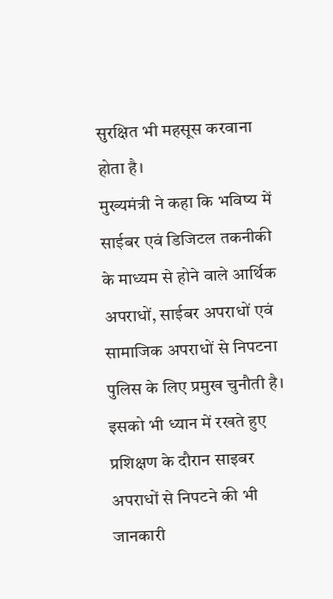सुरक्षित भी महसूस करवाना होता है।
मुख्यमंत्री ने कहा कि भविष्य में साईबर एवं डिजिटल तकनीकी के माध्यम से होने वाले आर्थिक अपराधों, साईबर अपराधों एवं सामाजिक अपराधों से निपटना पुलिस के लिए प्रमुख चुनौती है। इसको भी ध्यान में रखते हुए प्रशिक्षण के दौरान साइबर अपराधों से निपटने की भी जानकारी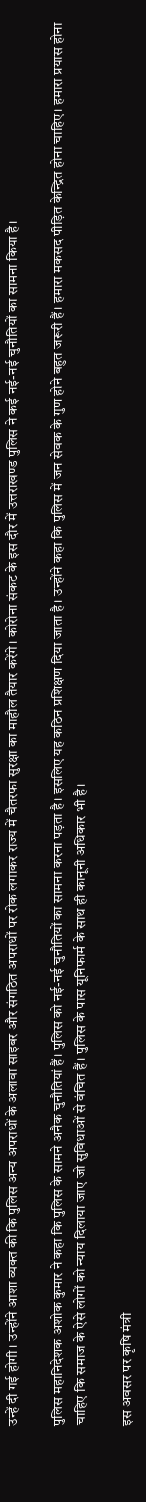उन्हें दी गई होगी। उन्होंने आशा व्यक्त की कि पुलिस अन्य अपराधों के अलावा साइबर और संगठित अपराधों पर रोक लगाकर राज्य में चैतरफा सुरक्षा का माहौल तैयार करेंगे। कोरोना संकट के इस दौर में उत्तराखण्ड पुलिस ने कई नई-नई चुनौतियों का सामना किया है।

पुलिस महानिदेशक अशोक कुमार ने कहा कि पुलिस के सामने अनैक चुनौतियां हैं। पुलिस को नई-नई चुनौतियों का सामना करना पड़ता है। इसलिए यह कठिन प्रशिक्षण दिया जाता है। उन्होंने कहा कि पुलिस में जन सेवक के गुण होने बहुत जरूरी हैं। हमारा मकसद पीड़ित केन्द्रित होना चाहिए। हमारा प्रयास होना चाहिए कि समाज के ऐसे लोगों को न्याय दिलाया जाए जो सुविधाओं से वंचित हैं। पुलिस के पास यूनिफार्म के साथ ही कानूनी अधिकार भी है।

इस अवसर पर कृषि मंत्री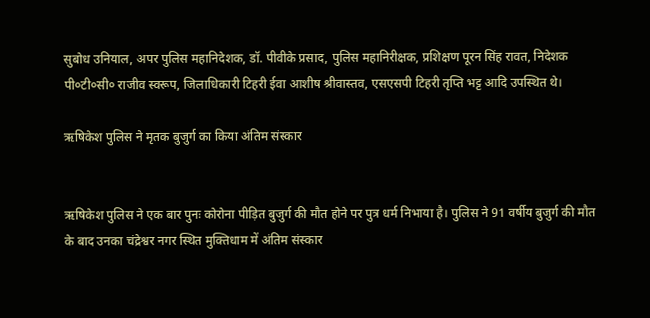सुबोध उनियाल, अपर पुलिस महानिदेशक, डॉ. पीवीके प्रसाद, पुलिस महानिरीक्षक, प्रशिक्षण पूरन सिंह रावत, निदेशक पी०टी०सी० राजीव स्वरूप, जिलाधिकारी टिहरी ईवा आशीष श्रीवास्तव, एसएसपी टिहरी तृप्ति भट्ट आदि उपस्थित थे।

ऋषिकेश पुलिस ने मृतक बुजुर्ग का किया अंतिम संस्कार


ऋषिकेश पुलिस ने एक बार पुनः कोरोना पीड़ित बुजुर्ग की मौत होने पर पुत्र धर्म निभाया है। पुलिस ने 91 वर्षीय बुजुर्ग की मौत के बाद उनका चंद्रेश्वर नगर स्थित मुक्तिधाम में अंतिम संस्कार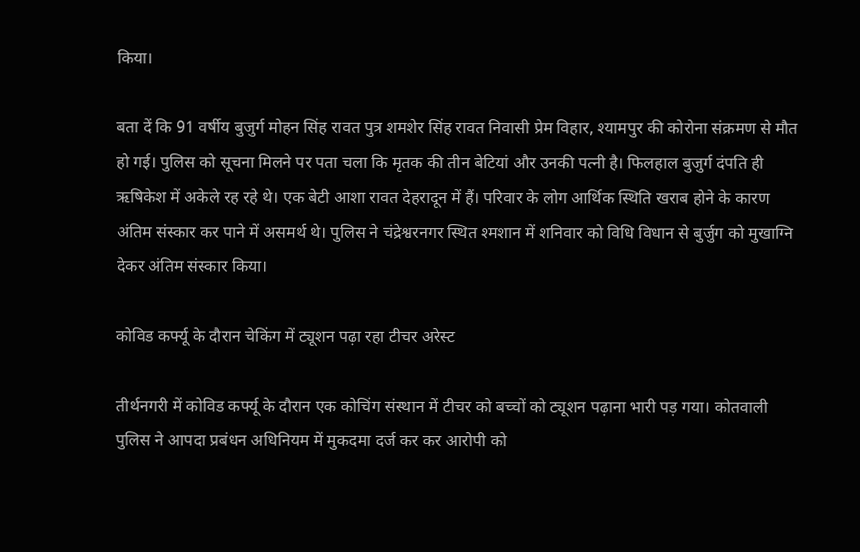किया।

बता दें कि 91 वर्षीय बुजुर्ग मोहन सिंह रावत पुत्र शमशेर सिंह रावत निवासी प्रेम विहार, श्यामपुर की कोरोना संक्रमण से मौत हो गई। पुलिस को सूचना मिलने पर पता चला कि मृतक की तीन बेटियां और उनकी पत्नी है। फिलहाल बुजुर्ग दंपति ही ऋषिकेश में अकेले रह रहे थे। एक बेटी आशा रावत देहरादून में हैं। परिवार के लोग आर्थिक स्थिति खराब होने के कारण अंतिम संस्कार कर पाने में असमर्थ थे। पुलिस ने चंद्रेश्वरनगर स्थित श्मशान में शनिवार को विधि विधान से बुर्जुग को मुखाग्नि देकर अंतिम संस्कार किया।

कोविड कर्फ्यू के दौरान चेकिंग में ट्यूशन पढ़ा रहा टीचर अरेस्ट

तीर्थनगरी में कोविड कर्फ्यू के दौरान एक कोचिंग संस्थान में टीचर को बच्चों को ट्यूशन पढ़ाना भारी पड़ गया। कोतवाली पुलिस ने आपदा प्रबंधन अधिनियम में मुकदमा दर्ज कर कर आरोपी को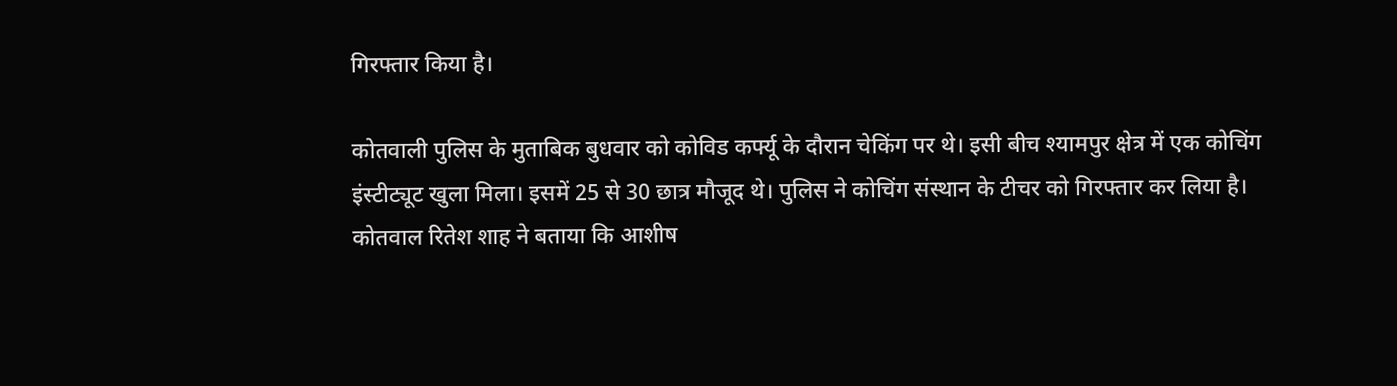गिरफ्तार किया है।

कोतवाली पुलिस के मुताबिक बुधवार को कोविड कर्फ्यू के दौरान चेकिंग पर थे। इसी बीच श्यामपुर क्षेत्र में एक कोचिंग इंस्टीट्यूट खुला मिला। इसमें 25 से 30 छात्र मौजूद थे। पुलिस ने कोचिंग संस्थान के टीचर को गिरफ्तार कर लिया है। कोतवाल रितेश शाह ने बताया कि आशीष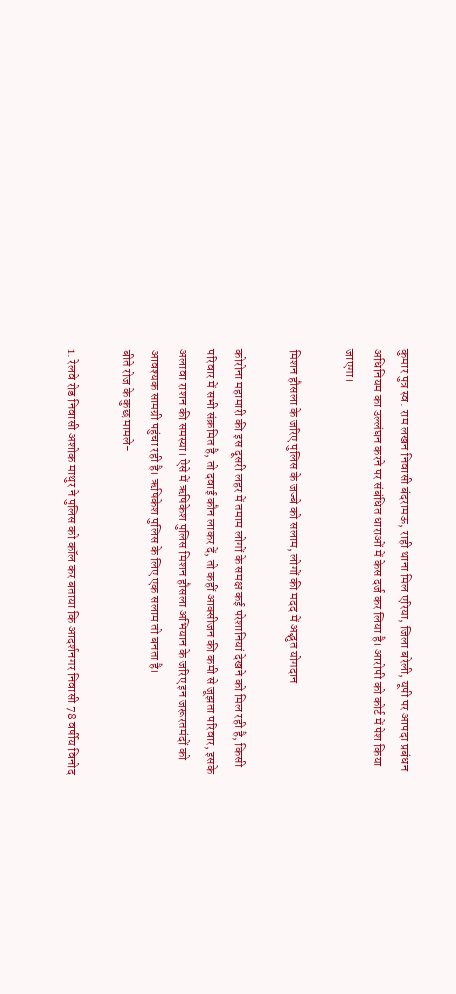कुमार पुत्र स्व. राम लखन निवासी बंदरामऊ, राही थाना मिल एरिया, जिला बरेली, यूपी पर आपदा प्रबंधन अधिनियम का उल्लंघन करने पर संबंधित धाराओं में केस दर्ज कर लिया है। आरोपी को कोर्ट में पेश किया जाएगा।

मिशन हौसला के जरिए पुलिस के जज्बे को सलाम, लोगों की मदद में अद्भुत योगदान

कोरोना महामारी की इस दूसरी लहर में तमाम लोगों के समक्ष कई परेशानियां देखने को मिल रही है, किसी परिवार में सभी संक्रमित है, तो दवाई कौन लाकर दें, तो कहीं आक्सीजन की कमी से जूझता परिवार, इसके अलावा राशन की समस्या। ऐसे में ऋषिकेश पुलिस मिशन हौसला अभियान के जरिए इन जरूरतमंदों को आवश्यक सामग्री पहुंचा रही है। ऋषिकेश पुलिस के लिए एक सलाम तो बनता है।
बीते रोज के कुछ मामले-

1. रेलवे रोड निवासी अशोक माथुर ने पुलिस को कॉल कर बताया कि आदर्शनगर निवासी 78 वर्षीय विनोद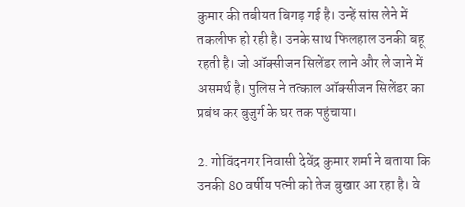कुमार की तबीयत बिगड़ गई है। उन्हें सांस लेने में तकलीफ हो रही है। उनके साथ फिलहाल उनकी बहू रहती है। जो ऑक्सीजन सिलेंडर लाने और ले जाने में असमर्थ है। पुलिस ने तत्काल ऑक्सीजन सिलेंडर का प्रबंध कर बुजुर्ग के घर तक पहुंचाया।

2. गोविंदनगर निवासी देवेंद्र कुमार शर्मा ने बताया कि उनकी 80 वर्षीय पत्नी को तेज बुखार आ रहा है। वे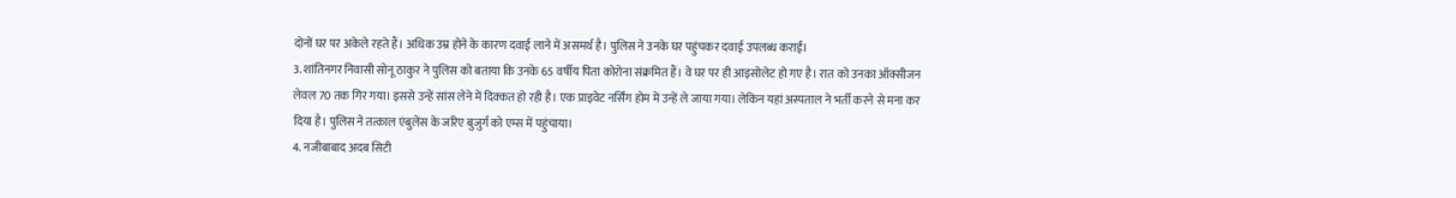दोनों घर पर अकेले रहते हैं। अधिक उम्र होने के कारण दवाई लाने में असमर्थ है। पुलिस ने उनके घर पहुंचकर दवाई उपलब्ध कराई।
3. शांतिनगर निवासी सोनू ठाकुर ने पुलिस को बताया कि उनके 65 वर्षीय पिता कोरोना संक्रमित हैं। वे घर पर ही आइसोलेट हो गए है। रात को उनका ऑक्सीजन लेवल 70 तक गिर गया। इससे उन्हें सांस लेने में दिक्कत हो रही है। एक प्राइवेट नर्सिंग होम में उन्हें ले जाया गया। लेकिन यहां अस्पताल ने भर्ती करने से मना कर दिया है। पुलिस ने तत्काल एंबुलेंस के जरिए बुजुर्ग को एम्स में पहुंचाया।
4. नजीबाबाद अदब सिटी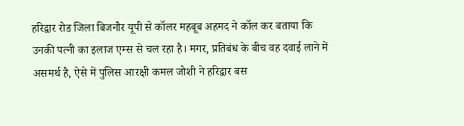हरिद्वार रोड जिला बिजनौर यूपी से कॉलर महबूब अहमद ने कॉल कर बताया कि उनकी पत्नी का इलाज एम्स से चल रहा है। मगर, प्रतिबंध के बीच वह दवाई लाने में असमर्थ है, ऐसे में पुलिस आरक्षी कमल जोशी ने हरिद्वार बस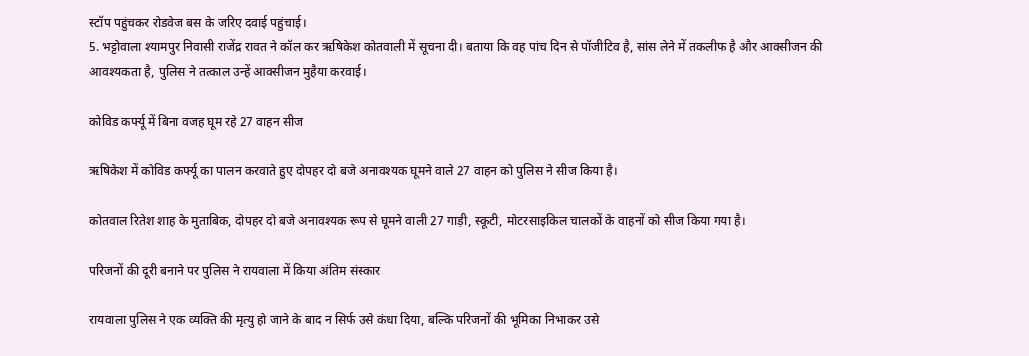स्टॉप पहुंचकर रोडवेज बस के जरिए दवाई पहुंचाई।
5. भट्टोवाला श्यामपुर निवासी राजेंद्र रावत ने कॉल कर ऋषिकेश कोतवाली में सूचना दी। बताया कि वह पांच दिन से पॉजीटिव है, सांस लेने में तकलीफ है और आक्सीजन की आवश्यकता है, पुलिस ने तत्काल उन्हें आक्सीजन मुहैया करवाई।

कोविड कर्फ्यू में बिना वजह घूम रहे 27 वाहन सीज

ऋषिकेश में कोविड कर्फ्यू का पालन करवाते हुए दोपहर दो बजे अनावश्यक घूमने वाले 27 वाहन को पुलिस ने सीज किया है।

कोतवाल रितेश शाह के मुताबिक, दोपहर दो बजे अनावश्यक रूप से घूमने वाली 27 गाड़ी, स्कूटी, मोटरसाइकिल चालकों के वाहनों को सीज किया गया है।

परिजनों की दूरी बनाने पर पुलिस ने रायवाला में किया अंतिम संस्कार

रायवाला पुलिस ने एक व्यक्ति की मृत्यु हो जाने के बाद न सिर्फ उसे कंधा दिया, बल्कि परिजनों की भूमिका निभाकर उसे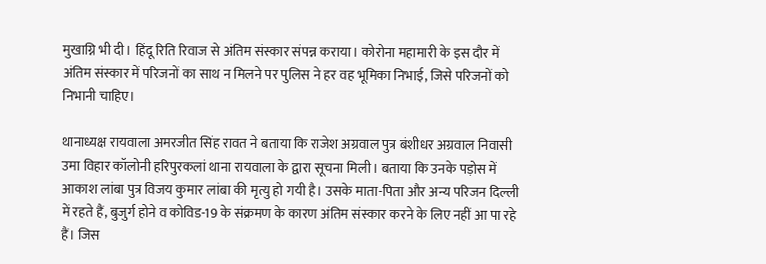मुखाग्नि भी दी। हिंदू रिति रिवाज से अंतिम संस्कार संपन्न कराया। कोरोना महामारी के इस दौर में अंतिम संस्कार में परिजनों का साथ न मिलने पर पुलिस ने हर वह भूमिका निभाई, जिसे परिजनों को निभानी चाहिए।

थानाध्यक्ष रायवाला अमरजीत सिंह रावत ने बताया कि राजेश अग्रवाल पुत्र बंशीधर अग्रवाल निवासी उमा विहार कॉलोनी हरिपुरकलां थाना रायवाला के द्वारा सूचना मिली। बताया कि उनके पड़ोस में आकाश लांबा पुत्र विजय कुमार लांबा की मृत्यु हो गयी है। उसके माता-पिता और अन्य परिजन दिल्ली में रहते हैं, बुजुर्ग होने व कोविड-19 के संक्रमण के कारण अंतिम संस्कार करने के लिए नहीं आ पा रहे हैं। जिस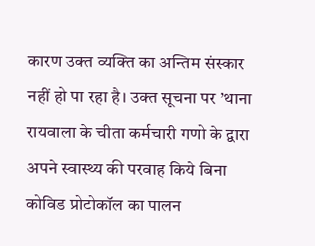कारण उक्त व्यक्ति का अन्तिम संस्कार नहीं हो पा रहा है। उक्त सूचना पर ’थाना रायवाला के चीता कर्मचारी गणो के द्वारा अपने स्वास्थ्य की परवाह किये बिना कोविड प्रोटोकॉल का पालन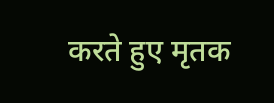करते हुए मृतक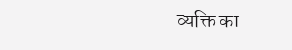व्यक्ति का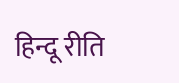हिन्दू रीति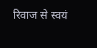रिवाज से स्वयं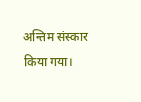अन्तिम संस्कार किया गया।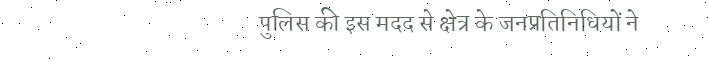पुलिस की इस मदद से क्षेत्र के जनप्रतिनिधियों ने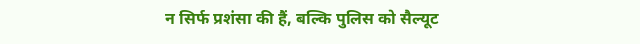न सिर्फ प्रशंसा की हैं, बल्कि पुलिस को सैल्यूट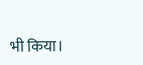भी किया।